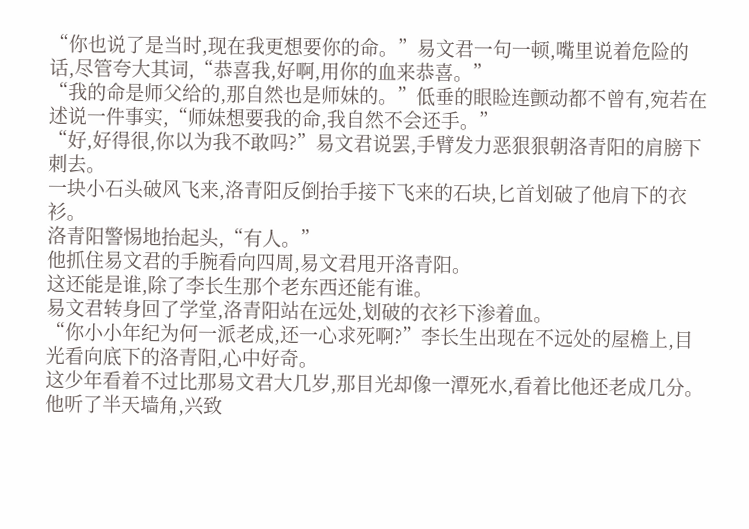“你也说了是当时,现在我更想要你的命。”易文君一句一顿,嘴里说着危险的话,尽管夸大其词,“恭喜我,好啊,用你的血来恭喜。”
“我的命是师父给的,那自然也是师妹的。”低垂的眼睑连颤动都不曾有,宛若在述说一件事实,“师妹想要我的命,我自然不会还手。”
“好,好得很,你以为我不敢吗?”易文君说罢,手臂发力恶狠狠朝洛青阳的肩膀下刺去。
一块小石头破风飞来,洛青阳反倒抬手接下飞来的石块,匕首划破了他肩下的衣衫。
洛青阳警惕地抬起头,“有人。”
他抓住易文君的手腕看向四周,易文君甩开洛青阳。
这还能是谁,除了李长生那个老东西还能有谁。
易文君转身回了学堂,洛青阳站在远处,划破的衣衫下渗着血。
“你小小年纪为何一派老成,还一心求死啊?”李长生出现在不远处的屋檐上,目光看向底下的洛青阳,心中好奇。
这少年看着不过比那易文君大几岁,那目光却像一潭死水,看着比他还老成几分。
他听了半天墙角,兴致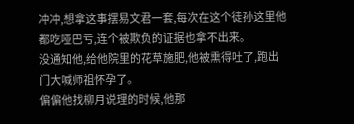冲冲,想拿这事摆易文君一套,每次在这个徒孙这里他都吃哑巴亏,连个被欺负的证据也拿不出来。
没通知他,给他院里的花草施肥,他被熏得吐了,跑出门大喊师祖怀孕了。
偏偏他找柳月说理的时候,他那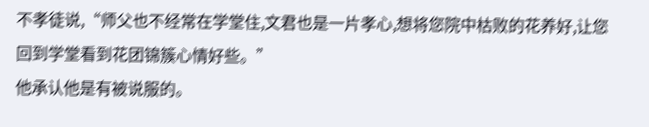不孝徒说,“师父也不经常在学堂住,文君也是一片孝心,想将您院中枯败的花养好,让您回到学堂看到花团锦簇心情好些。”
他承认他是有被说服的。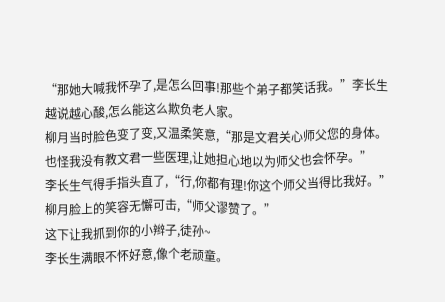“那她大喊我怀孕了,是怎么回事!那些个弟子都笑话我。”李长生越说越心酸,怎么能这么欺负老人家。
柳月当时脸色变了变,又温柔笑意,“那是文君关心师父您的身体。也怪我没有教文君一些医理,让她担心地以为师父也会怀孕。”
李长生气得手指头直了,“行,你都有理!你这个师父当得比我好。”
柳月脸上的笑容无懈可击,“师父谬赞了。”
这下让我抓到你的小辫子,徒孙~
李长生满眼不怀好意,像个老顽童。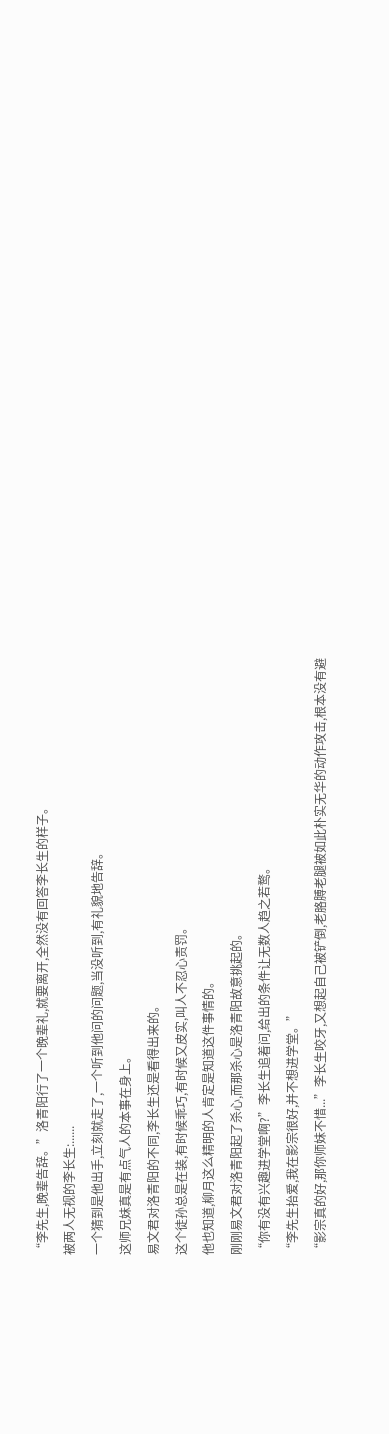“李先生,晚辈告辞。”洛青阳行了一个晚辈礼,就要离开,全然没有回答李长生的样子。
被两人无视的李长生:......
一个猜到是他出手,立刻就走了,一个听到他问的问题,当没听到,有礼貌地告辞。
这师兄妹真是有点气人的本事在身上。
易文君对洛青阳的不同,李长生还是看得出来的。
这个徒孙总是在装,有时候乖巧,有时候又皮实,叫人不忍心责罚。
他也知道,柳月这么精明的人肯定是知道这件事情的。
刚刚易文君对洛青阳起了杀心,而那杀心是洛青阳故意挑起的。
“你有没有兴趣进学堂啊?”李长生追着问,给出的条件让无数人趋之若鹜。
“李先生抬爱,我在影宗很好,并不想进学堂。”
“影宗真的好,那你师妹不惜...”李长生咬牙,又想起自己被铲倒,老胳膊老腿被如此朴实无华的动作攻击,根本没有避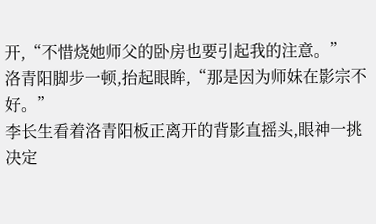开,“不惜烧她师父的卧房也要引起我的注意。”
洛青阳脚步一顿,抬起眼眸,“那是因为师妹在影宗不好。”
李长生看着洛青阳板正离开的背影直摇头,眼神一挑决定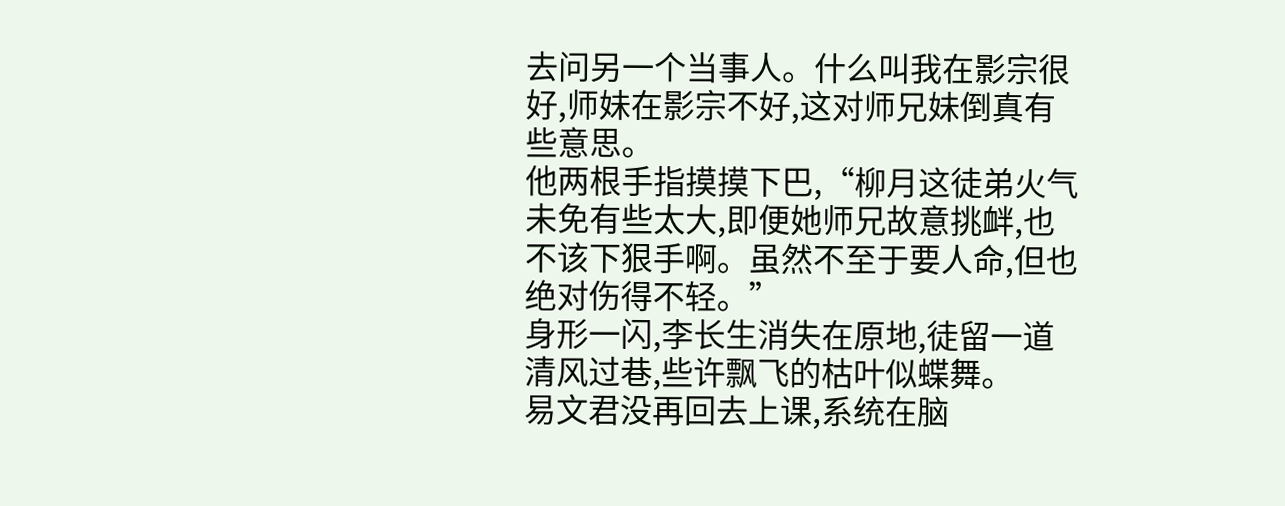去问另一个当事人。什么叫我在影宗很好,师妹在影宗不好,这对师兄妹倒真有些意思。
他两根手指摸摸下巴,“柳月这徒弟火气未免有些太大,即便她师兄故意挑衅,也不该下狠手啊。虽然不至于要人命,但也绝对伤得不轻。”
身形一闪,李长生消失在原地,徒留一道清风过巷,些许飘飞的枯叶似蝶舞。
易文君没再回去上课,系统在脑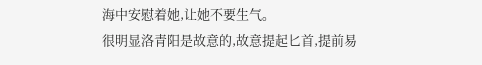海中安慰着她,让她不要生气。
很明显洛青阳是故意的,故意提起匕首,提前易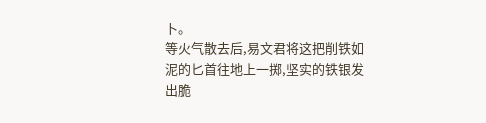卜。
等火气散去后,易文君将这把削铁如泥的匕首往地上一掷,坚实的铁银发出脆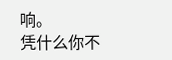响。
凭什么你不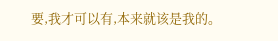要,我才可以有,本来就该是我的。